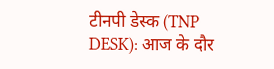टीनपी डेस्क (TNP DESK): आज के दौर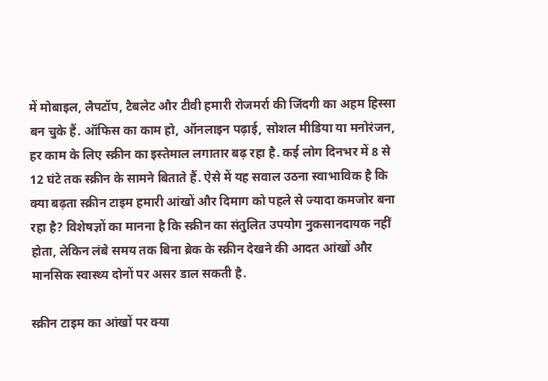में मोबाइल, लैपटॉप, टैबलेट और टीवी हमारी रोजमर्रा की जिंदगी का अहम हिस्सा बन चुके हैं. ऑफिस का काम हो, ऑनलाइन पढ़ाई, सोशल मीडिया या मनोरंजन, हर काम के लिए स्क्रीन का इस्तेमाल लगातार बढ़ रहा है. कई लोग दिनभर में 8 से 12 घंटे तक स्क्रीन के सामने बिताते हैं. ऐसे में यह सवाल उठना स्वाभाविक है कि क्या बढ़ता स्क्रीन टाइम हमारी आंखों और दिमाग को पहले से ज्यादा कमजोर बना रहा है? विशेषज्ञों का मानना है कि स्क्रीन का संतुलित उपयोग नुकसानदायक नहीं होता, लेकिन लंबे समय तक बिना ब्रेक के स्क्रीन देखने की आदत आंखों और मानसिक स्वास्थ्य दोनों पर असर डाल सकती है.

स्क्रीन टाइम का आंखों पर क्या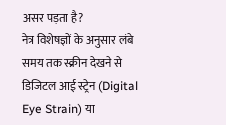असर पड़ता है?
नेत्र विशेषज्ञों के अनुसार लंबे समय तक स्क्रीन देखने से डिजिटल आई स्ट्रेन (Digital Eye Strain) या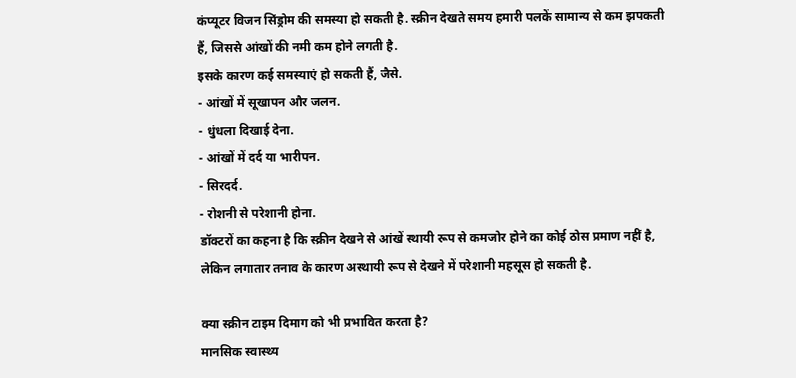कंप्यूटर विजन सिंड्रोम की समस्या हो सकती है. स्क्रीन देखते समय हमारी पलकें सामान्य से कम झपकती हैं, जिससे आंखों की नमी कम होने लगती है.
इसके कारण कई समस्याएं हो सकती हैं, जैसे.
- आंखों में सूखापन और जलन.
- धुंधला दिखाई देना.
- आंखों में दर्द या भारीपन.
- सिरदर्द.
- रोशनी से परेशानी होना.
डॉक्टरों का कहना है कि स्क्रीन देखने से आंखें स्थायी रूप से कमजोर होने का कोई ठोस प्रमाण नहीं है, लेकिन लगातार तनाव के कारण अस्थायी रूप से देखने में परेशानी महसूस हो सकती है.

क्या स्क्रीन टाइम दिमाग को भी प्रभावित करता है?
मानसिक स्वास्थ्य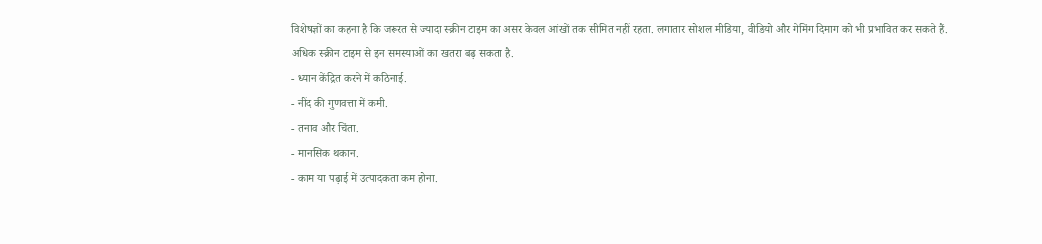विशेषज्ञों का कहना है कि जरूरत से ज्यादा स्क्रीन टाइम का असर केवल आंखों तक सीमित नहीं रहता. लगातार सोशल मीडिया, वीडियो और गेमिंग दिमाग को भी प्रभावित कर सकते हैं.
अधिक स्क्रीन टाइम से इन समस्याओं का खतरा बढ़ सकता है.
- ध्यान केंद्रित करने में कठिनाई.
- नींद की गुणवत्ता में कमी.
- तनाव और चिंता.
- मानसिक थकान.
- काम या पढ़ाई में उत्पादकता कम होना.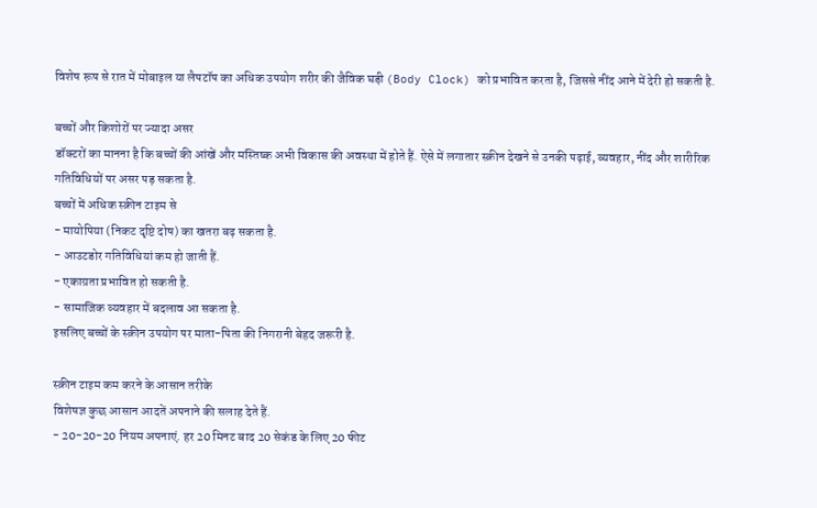विशेष रूप से रात में मोबाइल या लैपटॉप का अधिक उपयोग शरीर की जैविक घड़ी (Body Clock) को प्रभावित करता है, जिससे नींद आने में देरी हो सकती है.

बच्चों और किशोरों पर ज्यादा असर
डॉक्टरों का मानना है कि बच्चों की आंखें और मस्तिष्क अभी विकास की अवस्था में होते हैं. ऐसे में लगातार स्क्रीन देखने से उनकी पढ़ाई, व्यवहार, नींद और शारीरिक गतिविधियों पर असर पड़ सकता है.
बच्चों में अधिक स्क्रीन टाइम से
- मायोपिया (निकट दृष्टि दोष) का खतरा बढ़ सकता है.
- आउटडोर गतिविधियां कम हो जाती हैं.
- एकाग्रता प्रभावित हो सकती है.
- सामाजिक व्यवहार में बदलाव आ सकता है.
इसलिए बच्चों के स्क्रीन उपयोग पर माता-पिता की निगरानी बेहद जरूरी है.

स्क्रीन टाइम कम करने के आसान तरीके
विशेषज्ञ कुछ आसान आदतें अपनाने की सलाह देते हैं.
- 20-20-20 नियम अपनाएं. हर 20 मिनट बाद 20 सेकंड के लिए 20 फीट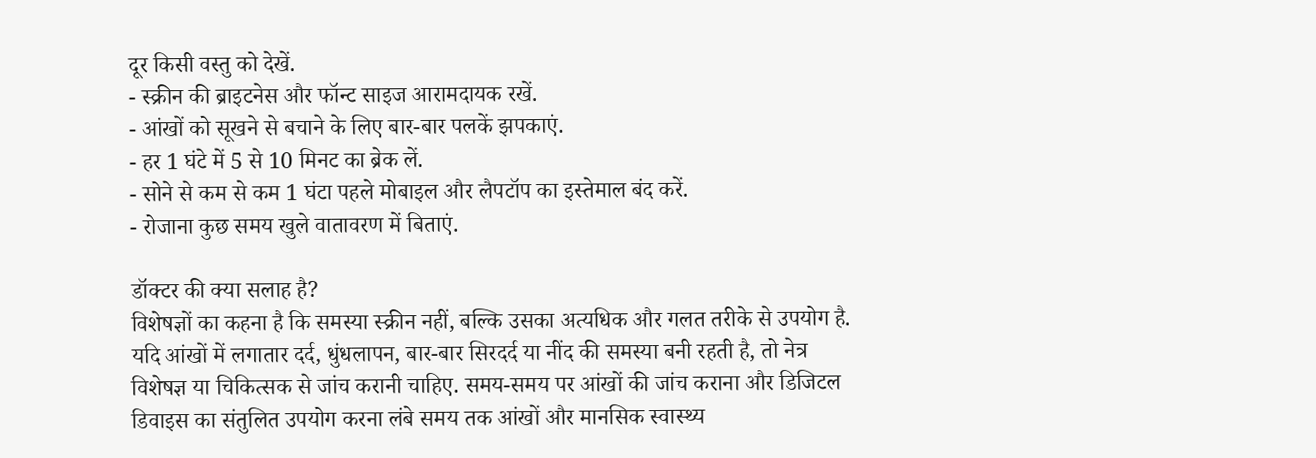दूर किसी वस्तु को देखें.
- स्क्रीन की ब्राइटनेस और फॉन्ट साइज आरामदायक रखें.
- आंखों को सूखने से बचाने के लिए बार-बार पलकें झपकाएं.
- हर 1 घंटे में 5 से 10 मिनट का ब्रेक लें.
- सोने से कम से कम 1 घंटा पहले मोबाइल और लैपटॉप का इस्तेमाल बंद करें.
- रोजाना कुछ समय खुले वातावरण में बिताएं.

डॉक्टर की क्या सलाह है?
विशेषज्ञों का कहना है कि समस्या स्क्रीन नहीं, बल्कि उसका अत्यधिक और गलत तरीके से उपयोग है. यदि आंखों में लगातार दर्द, धुंधलापन, बार-बार सिरदर्द या नींद की समस्या बनी रहती है, तो नेत्र विशेषज्ञ या चिकित्सक से जांच करानी चाहिए. समय-समय पर आंखों की जांच कराना और डिजिटल डिवाइस का संतुलित उपयोग करना लंबे समय तक आंखों और मानसिक स्वास्थ्य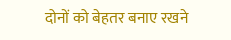दोनों को बेहतर बनाए रखने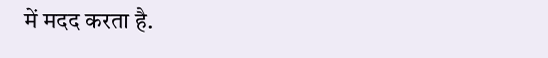में मदद करता है.